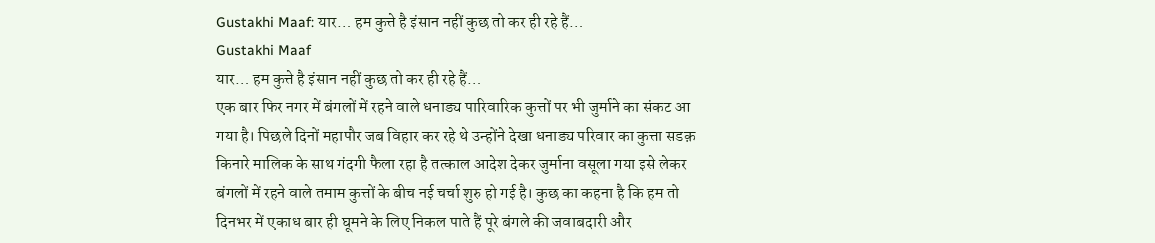Gustakhi Maaf: यार… हम कुत्ते है इंसान नहीं कुछ तो कर ही रहे हैं…
Gustakhi Maaf
यार… हम कुत्ते है इंसान नहीं कुछ तो कर ही रहे हैं…
एक बार फिर नगर में बंगलों में रहने वाले धनाड्य पारिवारिक कुत्तों पर भी जुर्माने का संकट आ गया है। पिछले दिनों महापौर जब विहार कर रहे थे उन्होंने देखा धनाड्य परिवार का कुत्ता सडक़ किनारे मालिक के साथ गंदगी फैला रहा है तत्काल आदेश देकर जुर्माना वसूला गया इसे लेकर बंगलों में रहने वाले तमाम कुत्तों के बीच नई चर्चा शुरु हो गई है। कुछ का कहना है कि हम तो दिनभर में एकाध बार ही घूमने के लिए निकल पाते हैं पूरे बंगले की जवाबदारी और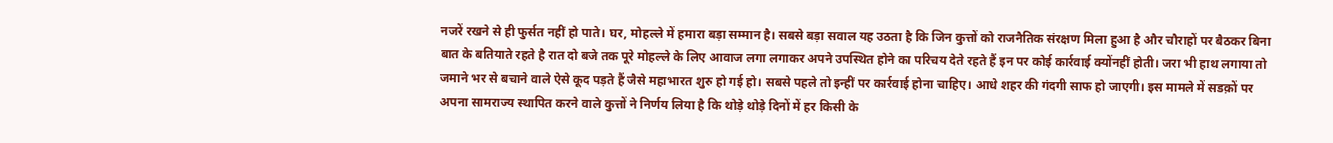नजरें रखने से ही फुर्सत नहीं हो पाते। घर, मोहल्ले में हमारा बड़ा सम्मान है। सबसे बड़ा सवाल यह उठता है कि जिन कुत्तों को राजनैतिक संरक्षण मिला हुआ है और चौराहों पर बैठकर बिना बात के बतियाते रहते है रात दो बजे तक पूरे मोहल्ले के लिए आवाज लगा लगाकर अपने उपस्थित होने का परिचय देते रहते हैं इन पर कोई कार्रवाई क्योंनहीं होती। जरा भी हाथ लगाया तो जमाने भर से बचाने वाले ऐसे कूद पड़ते हैं जैसे महाभारत शुरु हो गई हो। सबसे पहले तो इन्हीं पर कार्रवाई होना चाहिए। आधे शहर की गंदगी साफ हो जाएगी। इस मामले में सडक़ों पर अपना सामराज्य स्थापित करने वाले कुत्तों ने निर्णय लिया है कि थोड़े थोड़े दिनों में हर किसी के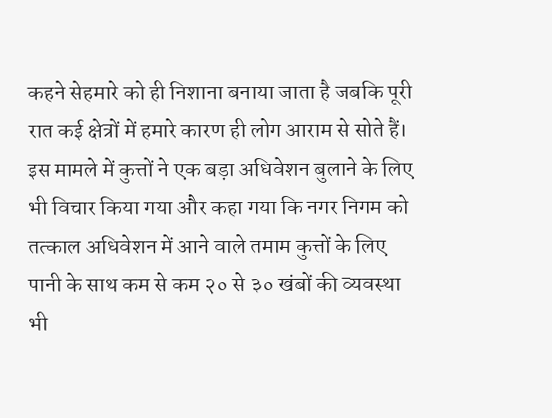कहने सेहमारे को ही निशाना बनाया जाता है जबकि पूरी रात कई क्षेत्रों में हमारे कारण ही लोग आराम से सोते हैं। इस मामले में कुत्तों ने एक बड़ा अधिवेशन बुलाने के लिए भी विचार किया गया और कहा गया कि नगर निगम को तत्काल अधिवेशन में आने वाले तमाम कुत्तों के लिए पानी के साथ कम से कम २० से ३० खंबों की व्यवस्था भी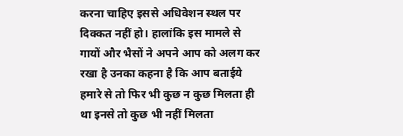करना चाहिए इससे अधिवेशन स्थल पर दिक्कत नहीं हो। हालांकि इस मामले से गायों और भैसों ने अपने आप को अलग कर रखा है उनका कहना है कि आप बताईये हमारे से तो फिर भी कुछ न कुछ मिलता ही था इनसे तो कुछ भी नहीं मिलता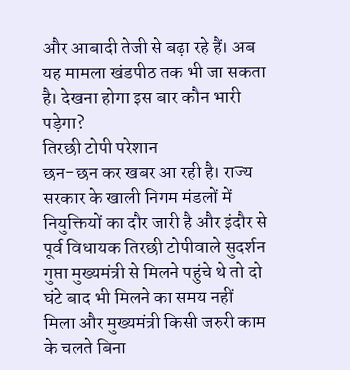और आबादी तेजी से बढ़ा रहे हैं। अब यह मामला खंडपीठ तक भी जा सकता है। देखना होगा इस बार कौन भारी पड़ेगा?
तिरछी टोपी परेशान
छन-छन कर खबर आ रही है। राज्य सरकार के खाली निगम मंडलों में नियुक्तियों का दौर जारी है और इंदौर से पूर्व विधायक तिरछी टोपीवाले सुदर्शन गुप्ता मुख्यमंत्री से मिलने पहुंचे थे तो दो घंटे बाद भी मिलने का समय नहीं मिला और मुख्यमंत्री किसी जरुरी काम के चलते बिना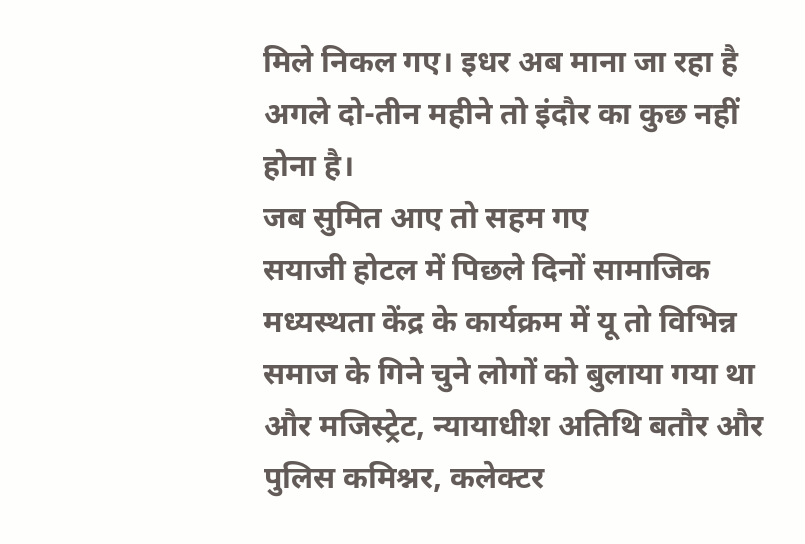मिले निकल गए। इधर अब माना जा रहा है अगले दो-तीन महीने तो इंदौर का कुछ नहीं होना है।
जब सुमित आए तो सहम गए
सयाजी होटल में पिछले दिनों सामाजिक मध्यस्थता केंद्र के कार्यक्रम में यू तो विभिन्न समाज के गिने चुने लोगों को बुलाया गया था और मजिस्ट्रेट, न्यायाधीश अतिथि बतौर और पुलिस कमिश्नर, कलेक्टर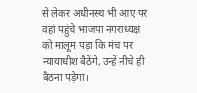से लेकर अधीनस्थ भी आए पर वहां पहुंचे भाजपा नगराध्यक्ष को मालूम पड़ा कि मंच पर न्यायाधीश बैठेंगे, उन्हें नीचे ही बैठना पड़ेगा।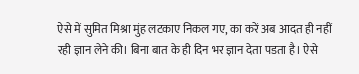ऐसे में सुमित मिश्रा मुंह लटकाए निकल गए, का करें अब आदत ही नहीं रही ज्ञान लेने की। बिना बात के ही दिन भर ज्ञान देता पडता है। ऐसे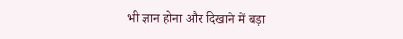भी ज्ञान होना और दिखाने में बड़ा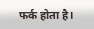फर्क होता है।